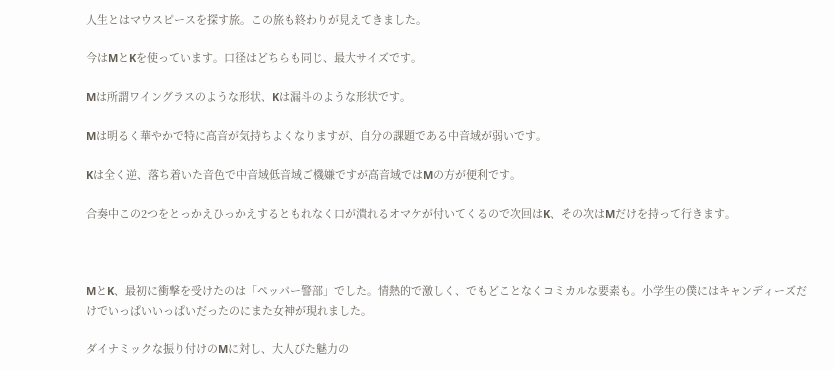人生とはマウスピースを探す旅。この旅も終わりが見えてきました。

今はMとKを使っています。口径はどちらも同じ、最大サイズです。

Mは所謂ワイングラスのような形状、Kは漏斗のような形状です。

Mは明るく華やかで特に高音が気持ちよくなりますが、自分の課題である中音域が弱いです。

Kは全く逆、落ち着いた音色で中音域低音域ご機嫌ですが高音域ではMの方が便利です。

合奏中この2つをとっかえひっかえするともれなく口が潰れるオマケが付いてくるので次回はK、その次はMだけを持って行きます。



MとK、最初に衝撃を受けたのは「ペッパー警部」でした。情熱的で激しく、でもどことなくコミカルな要素も。小学生の僕にはキャンディーズだけでいっぱいいっぱいだったのにまた女神が現れました。

ダイナミックな振り付けのMに対し、大人びた魅力の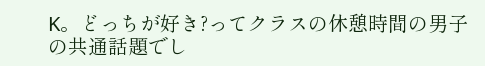K。どっちが好き?ってクラスの休憩時間の男子の共通話題でし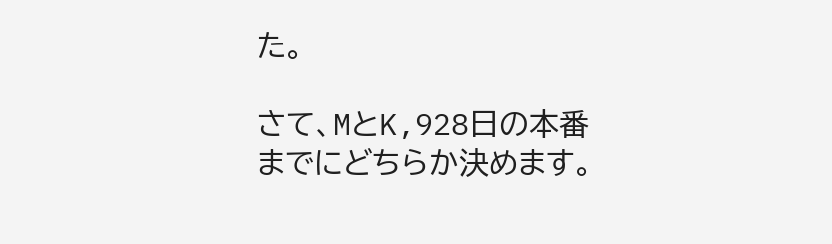た。

さて、MとK,928日の本番までにどちらか決めます。